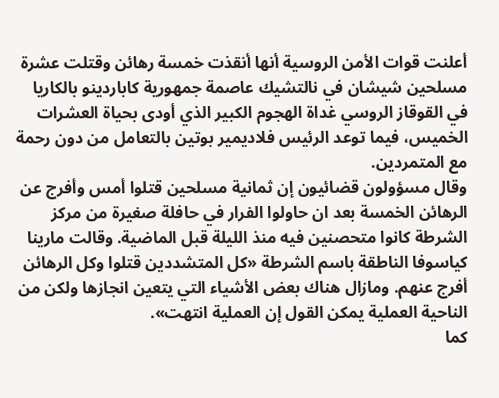أعلنت قوات الأمن الروسية أنها أنقذت خمسة رهائن وقتلت عشرة مسلحين شيشان في نالتشيك عاصمة جمهورية كاباردينو بالكاريا في القوقاز الروسي غداة الهجوم الكبير الذي أودى بحياة العشرات الخميس، فيما توعد الرئيس فلاديمير بوتين بالتعامل من دون رحمة مع المتمردين.
وقال مسؤولون قضائيون إن ثمانية مسلحين قتلوا أمس وأفرج عن الرهائن الخمسة بعد ان حاولوا الفرار في حافلة صغيرة من مركز الشرطة كانوا متحصنين فيه منذ الليلة قبل الماضية. وقالت مارينا كياسوفا الناطقة باسم الشرطة «كل المتشددين قتلوا وكل الرهائن أفرج عنهم. ومازال هناك بعض الأشياء التي يتعين انجازها ولكن من الناحية العملية يمكن القول إن العملية انتهت».
كما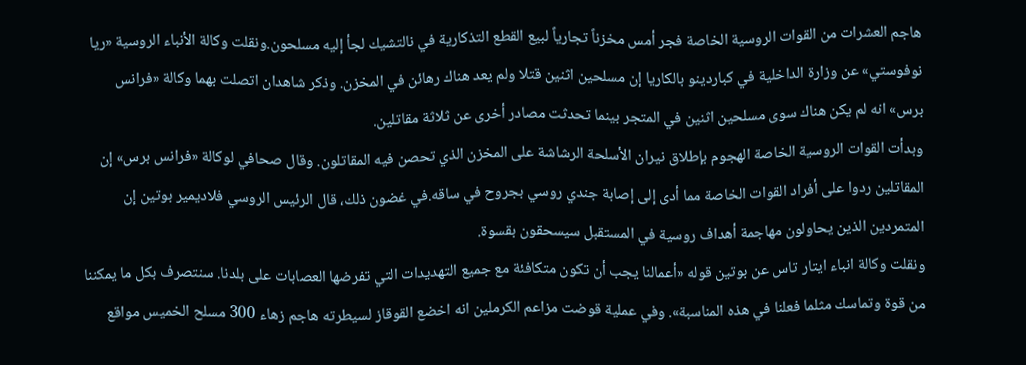هاجم العشرات من القوات الروسية الخاصة فجر أمس مخزناً تجارياً لبيع القطع التذكارية في نالتشيك لجأ إليه مسلحون.ونقلت وكالة الأنباء الروسية «ريا نوفوستي» عن وزارة الداخلية في كباردينو بالكاريا إن مسلحين اثنين قتلا ولم يعد هناك رهائن في المخزن. وذكر شاهدان اتصلت بهما وكالة «فرانس برس» انه لم يكن هناك سوى مسلحين اثنين في المتجر بينما تحدثت مصادر أخرى عن ثلاثة مقاتلين.
وبدأت القوات الروسية الخاصة الهجوم بإطلاق نيران الأسلحة الرشاشة على المخزن الذي تحصن فيه المقاتلون. وقال صحافي لوكالة «فرانس برس» إن المقاتلين ردوا على أفراد القوات الخاصة مما أدى إلى إصابة جندي روسي بجروح في ساقه.في غضون ذلك، قال الرئيس الروسي فلاديمير بوتين إن المتمردين الذين يحاولون مهاجمة أهداف روسية في المستقبل سيسحقون بقسوة.
ونقلت وكالة انباء ايتار تاس عن بوتين قوله «أعمالنا يجب أن تكون متكافئة مع جميع التهديدات التي تفرضها العصابات على بلدنا. سنتصرف بكل ما يمكننا من قوة وتماسك مثلما فعلنا في هذه المناسبة». وفي عملية قوضت مزاعم الكرملين انه اخضع القوقاز لسيطرته هاجم زهاء 300 مسلح الخميس مواقع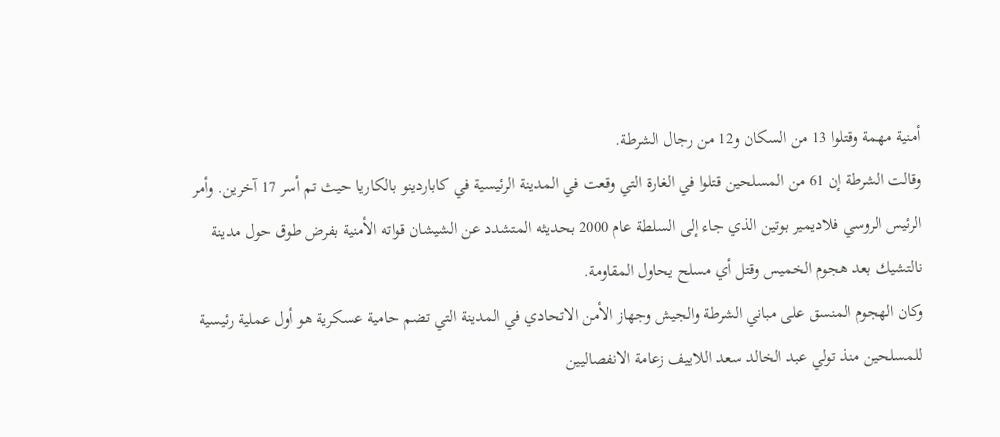أمنية مهمة وقتلوا 13 من السكان و12 من رجال الشرطة.
وقالت الشرطة إن 61 من المسلحين قتلوا في الغارة التي وقعت في المدينة الرئيسية في كاباردينو بالكاريا حيث تم أسر 17 آخرين. وأمر الرئيس الروسي فلاديمير بوتين الذي جاء إلى السلطة عام 2000 بحديثه المتشدد عن الشيشان قواته الأمنية بفرض طوق حول مدينة نالتشيك بعد هجوم الخميس وقتل أي مسلح يحاول المقاومة.
وكان الهجوم المنسق على مباني الشرطة والجيش وجهاز الأمن الاتحادي في المدينة التي تضم حامية عسكرية هو أول عملية رئيسية للمسلحين منذ تولي عبد الخالد سعد اللاييف زعامة الانفصاليين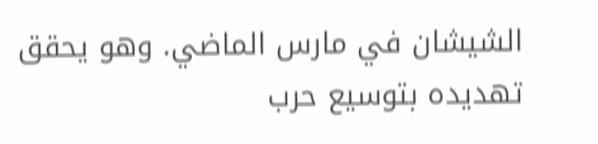الشيشان في مارس الماضي. وهو يحقق تهديده بتوسيع حرب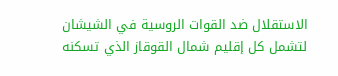الاستقلال ضد القوات الروسية في الشيشان لتشمل كل إقليم شمال القوقاز الذي تسكنه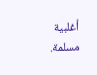أغلبية مسلمة.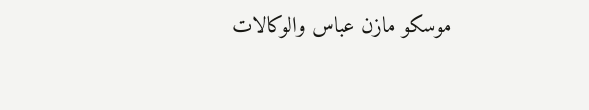موسكو مازن عباس والوكالات